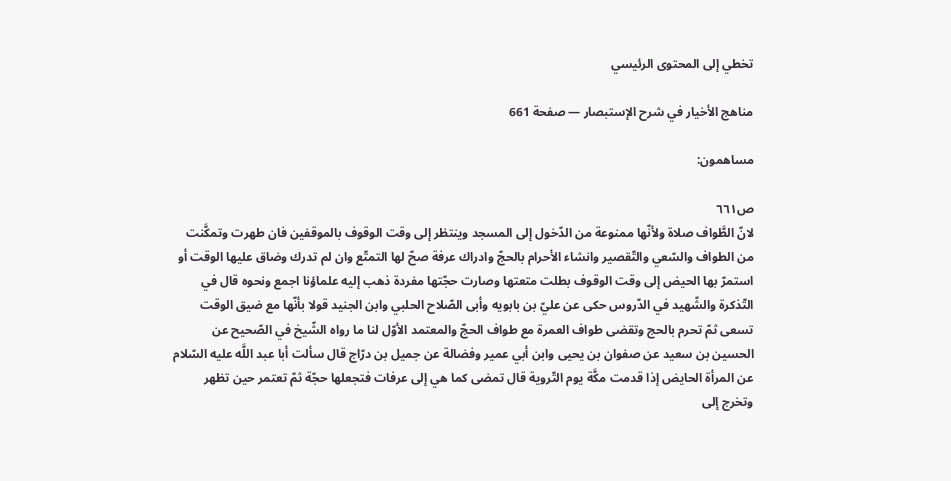تخطي إلى المحتوى الرئيسي

مناهج الأخيار في شرح الإستبصار — صفحة 661

مساهمون:

ص٦٦١
لانّ الطَّواف صلاة ولأنّها ممنوعة من الدّخول إلى المسجد وينتظر إلى وقت الوقوف بالموقفين فان طهرت وتمكَّنت من الطواف والسّعي والتّقصير وانشاء الأحرام بالحجّ وادراك عرفة صحّ لها التمتّع وان لم تدرك وضاق عليها الوقت أو استمرّ بها الحيض إلى وقت الوقوف بطلت متعتها وصارت حجّتها مفردة ذهب إليه علماؤنا اجمع ونحوه قال في التّذكرة والشّهيد في الدّروس حكى عن عليّ بن بابويه وأبى الصّلاح الحلبي وابن الجنيد قولا بأنّها مع ضيق الوقت تسعى ثمّ تحرم بالحج وتقضى طواف العمرة مع طواف الحجّ والمعتمد الأوّل لنا ما رواه الشّيخ في الصّحيح عن الحسين بن سعيد عن صفوان بن يحيى وابن أبي عمير وفضالة عن جميل بن درّاج قال سألت أبا عبد اللَّه عليه السّلام عن المرأة الحايض إذا قدمت مكَّة يوم التّروية قال تمضى كما هي إلى عرفات فتجعلها حجّة ثمّ تعتمر حين تظهر وتخرج إلى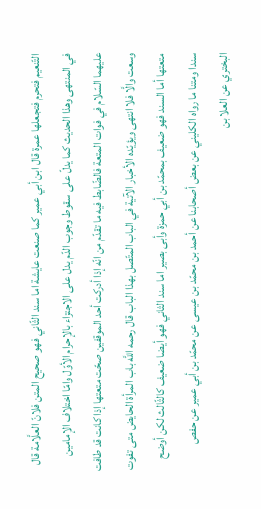التّنعيم فتحرم فتجعلها عمرة قال ابن أبي عمير كما صنعت عايشة اما سند الثّاني فهو صحيح المتن فلانّ العلَّامة قال في المنتهى وهذا الحديث كما يدلّ على سقوط وجوب الدّم يدل على الاجتزاء بالإحرام الأوّل وامّا اختلاف الإمامين عليهما السّلام في فوات المتعة فالضّابط فيه ما تقدّم من انّه إذا أدركت أحد الموقفين صحّت متعتها إذا كانت قد طافت وسعت والَّا فلا انتهى ويؤيّده الأخبار الآتية في الباب المتّصل بهذا الباب قال رحمه اللَّه باب المرأة الحايض متى تفوت متعتها أما السند فهو ضعيف بمحمّد بن أبي حمزة وأبى بصير اما سند الثاني فهو أيضا ضعيف كالثّالث لكن أوضح سندا ومتنا ما رواه الكليني عن بعض أصحابنا عن أحمد بن محمّد بن عيسى عن محمّد بن أبي عمير عن حفص البختري عن العلا بن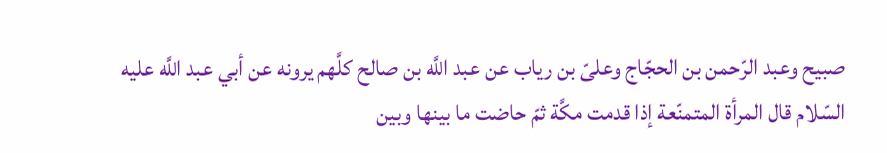صبيح وعبد الرّحمن بن الحجّاج وعلىّ بن رياب عن عبد اللَّه بن صالح كلَّهم يرونه عن أبي عبد اللَّه عليه السّلام قال المرأة المتمنّعة إذا قدمت مكَّة ثمّ حاضت ما بينها وبين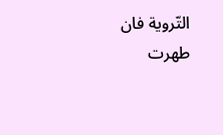التّروية فان طهرت